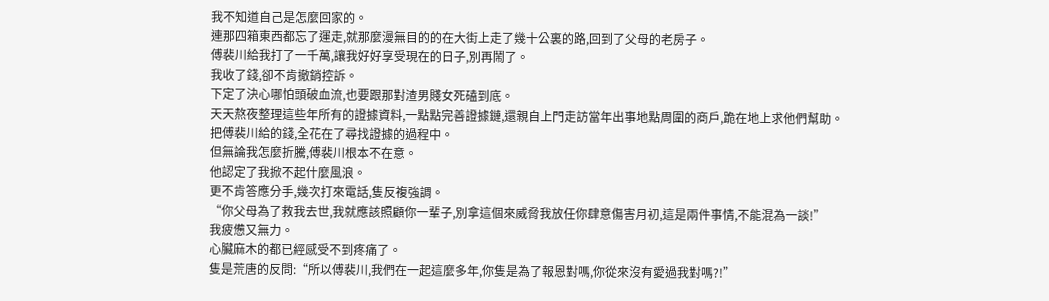我不知道自己是怎麼回家的。
連那四箱東西都忘了運走,就那麼漫無目的的在大街上走了幾十公裏的路,回到了父母的老房子。
傅裴川給我打了一千萬,讓我好好享受現在的日子,別再鬧了。
我收了錢,卻不肯撤銷控訴。
下定了決心哪怕頭破血流,也要跟那對渣男賤女死磕到底。
天天熬夜整理這些年所有的證據資料,一點點完善證據鏈,還親自上門走訪當年出事地點周圍的商戶,跪在地上求他們幫助。
把傅裴川給的錢,全花在了尋找證據的過程中。
但無論我怎麼折騰,傅裴川根本不在意。
他認定了我掀不起什麼風浪。
更不肯答應分手,幾次打來電話,隻反複強調。
“你父母為了救我去世,我就應該照顧你一輩子,別拿這個來威脅我放任你肆意傷害月初,這是兩件事情,不能混為一談!”
我疲憊又無力。
心臟麻木的都已經感受不到疼痛了。
隻是荒唐的反問:“所以傅裴川,我們在一起這麼多年,你隻是為了報恩對嗎,你從來沒有愛過我對嗎?!”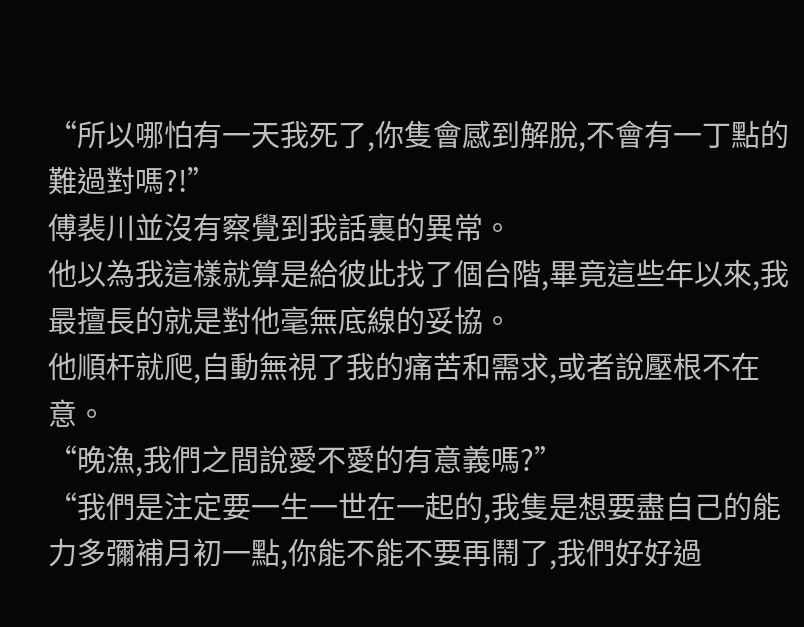“所以哪怕有一天我死了,你隻會感到解脫,不會有一丁點的難過對嗎?!”
傅裴川並沒有察覺到我話裏的異常。
他以為我這樣就算是給彼此找了個台階,畢竟這些年以來,我最擅長的就是對他毫無底線的妥協。
他順杆就爬,自動無視了我的痛苦和需求,或者說壓根不在意。
“晚漁,我們之間說愛不愛的有意義嗎?”
“我們是注定要一生一世在一起的,我隻是想要盡自己的能力多彌補月初一點,你能不能不要再鬧了,我們好好過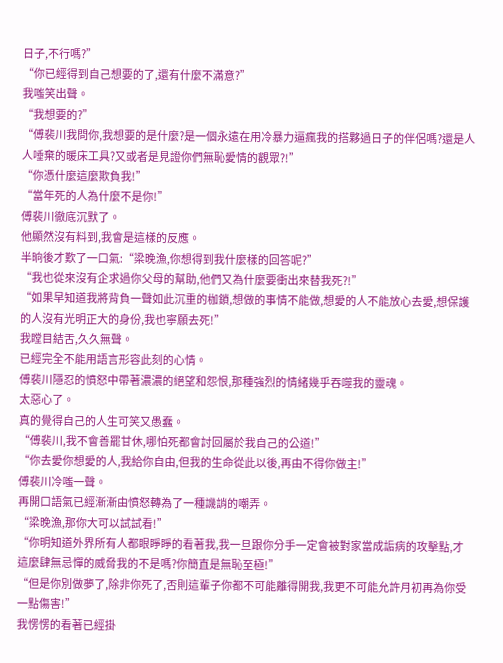日子,不行嗎?”
“你已經得到自己想要的了,還有什麼不滿意?”
我嗤笑出聲。
“我想要的?”
“傅裴川我問你,我想要的是什麼?是一個永遠在用冷暴力逼瘋我的搭夥過日子的伴侶嗎?還是人人唾棄的暖床工具?又或者是見證你們無恥愛情的觀眾?!”
“你憑什麼這麼欺負我!”
“當年死的人為什麼不是你!”
傅裴川徹底沉默了。
他顯然沒有料到,我會是這樣的反應。
半晌後才歎了一口氣:“梁晚漁,你想得到我什麼樣的回答呢?”
“我也從來沒有企求過你父母的幫助,他們又為什麼要衝出來替我死?!”
“如果早知道我將背負一聲如此沉重的枷鎖,想做的事情不能做,想愛的人不能放心去愛,想保護的人沒有光明正大的身份,我也寧願去死!”
我瞠目結舌,久久無聲。
已經完全不能用語言形容此刻的心情。
傅裴川隱忍的憤怒中帶著濃濃的絕望和怨恨,那種強烈的情緒幾乎吞噬我的靈魂。
太惡心了。
真的覺得自己的人生可笑又愚蠢。
“傅裴川,我不會善罷甘休,哪怕死都會討回屬於我自己的公道!”
“你去愛你想愛的人,我給你自由,但我的生命從此以後,再由不得你做主!”
傅裴川冷嗤一聲。
再開口語氣已經漸漸由憤怒轉為了一種譏誚的嘲弄。
“梁晚漁,那你大可以試試看!”
“你明知道外界所有人都眼睜睜的看著我,我一旦跟你分手一定會被對家當成詬病的攻擊點,才這麼肆無忌憚的威脅我的不是嗎?你簡直是無恥至極!”
“但是你別做夢了,除非你死了,否則這輩子你都不可能離得開我,我更不可能允許月初再為你受一點傷害!”
我愣愣的看著已經掛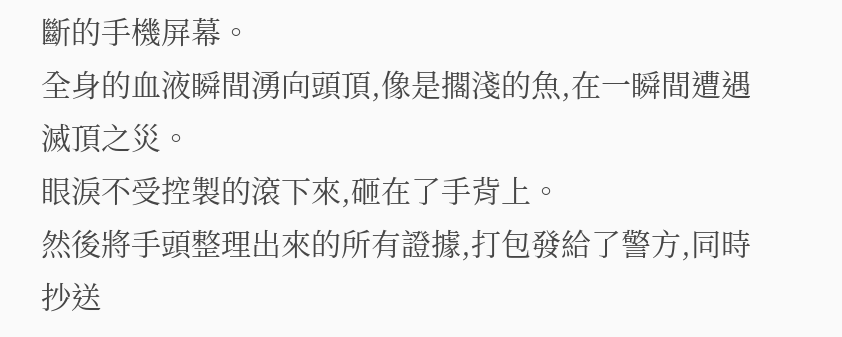斷的手機屏幕。
全身的血液瞬間湧向頭頂,像是擱淺的魚,在一瞬間遭遇滅頂之災。
眼淚不受控製的滾下來,砸在了手背上。
然後將手頭整理出來的所有證據,打包發給了警方,同時抄送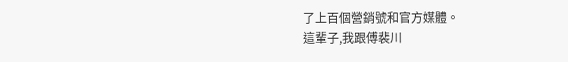了上百個營銷號和官方媒體。
這輩子,我跟傅裴川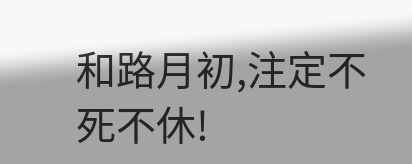和路月初,注定不死不休!